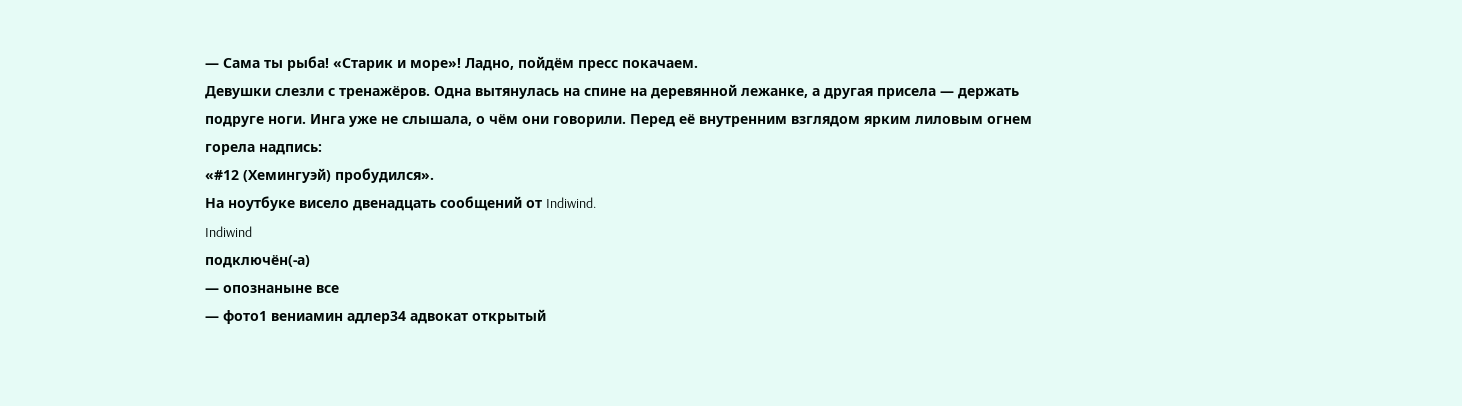— Сама ты рыба! «Старик и море»! Ладно, пойдём пресс покачаем.
Девушки слезли с тренажёров. Одна вытянулась на спине на деревянной лежанке, а другая присела — держать подруге ноги. Инга уже не слышала, о чём они говорили. Перед её внутренним взглядом ярким лиловым огнем горела надпись:
«#12 (Хемингуэй) пробудился».
На ноутбуке висело двенадцать сообщений от Indiwind.
Indiwind
подключён(-а)
— опознаныне все
— фото1 вениамин адлер34 адвокат открытый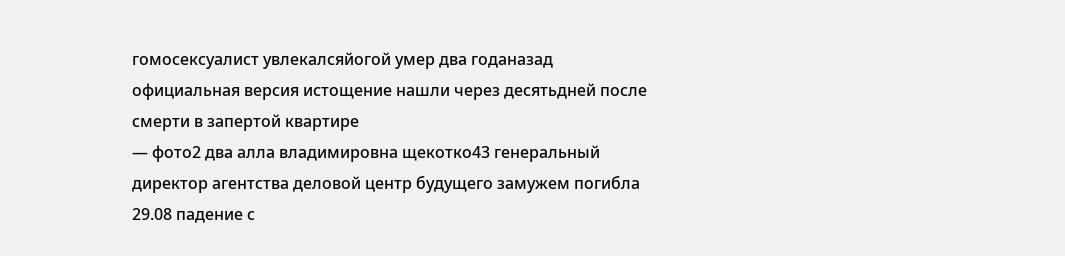гомосексуалист увлекалсяйогой умер два годаназад официальная версия истощение нашли через десятьдней после смерти в запертой квартире
— фото2 два алла владимировна щекотко43 генеральный директор агентства деловой центр будущего замужем погибла 29.08 падение с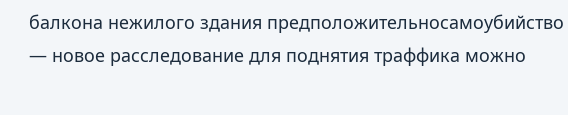балкона нежилого здания предположительносамоубийство
— новое расследование для поднятия траффика можно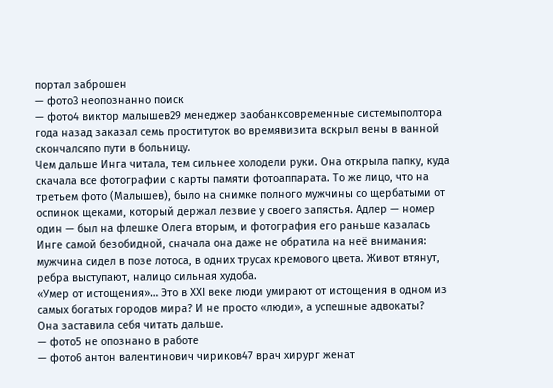портал заброшен
— фото3 неопознанно поиск
— фото4 виктор малышев29 менеджер заобанксовременные системыполтора года назад заказал семь проституток во времявизита вскрыл вены в ванной скончалсяпо пути в больницу.
Чем дальше Инга читала, тем сильнее холодели руки. Она открыла папку, куда скачала все фотографии с карты памяти фотоаппарата. То же лицо, что на третьем фото (Малышев), было на снимке полного мужчины со щербатыми от оспинок щеками, который держал лезвие у своего запястья. Адлер — номер один — был на флешке Олега вторым, и фотография его раньше казалась Инге самой безобидной, сначала она даже не обратила на неё внимания: мужчина сидел в позе лотоса, в одних трусах кремового цвета. Живот втянут, ребра выступают, налицо сильная худоба.
«Умер от истощения»… Это в ХХI веке люди умирают от истощения в одном из самых богатых городов мира? И не просто «люди», а успешные адвокаты?
Она заставила себя читать дальше.
— фото5 не опознано в работе
— фото6 антон валентинович чириков47 врач хирург женат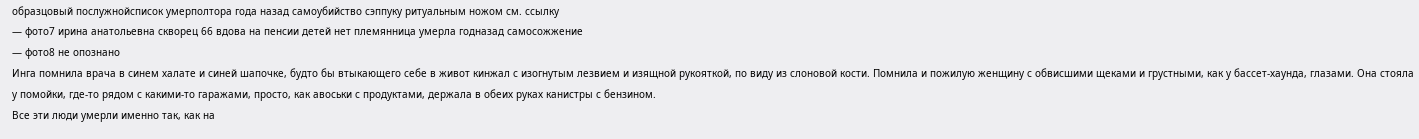образцовый послужнойсписок умерполтора года назад самоубийство сэппуку ритуальным ножом см. ссылку
— фото7 ирина анатольевна скворец 66 вдова на пенсии детей нет племянница умерла годназад самосожжение
— фото8 не опознано
Инга помнила врача в синем халате и синей шапочке, будто бы втыкающего себе в живот кинжал с изогнутым лезвием и изящной рукояткой, по виду из слоновой кости. Помнила и пожилую женщину с обвисшими щеками и грустными, как у бассет-хаунда, глазами. Она стояла у помойки, где-то рядом с какими-то гаражами, просто, как авоськи с продуктами, держала в обеих руках канистры с бензином.
Все эти люди умерли именно так, как на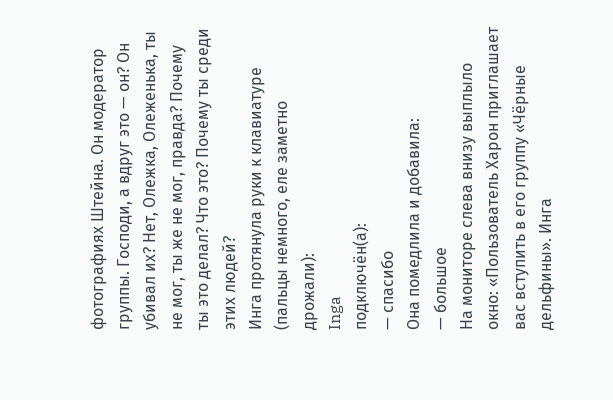фотографиях Штейна. Он модератор группы. Господи, а вдруг это — он? Он убивал их? Нет, Олежка, Олеженька, ты не мог, ты же не мог, правда? Почему ты это делал? Что это? Почему ты среди этих людей?
Инга протянула руки к клавиатуре (пальцы немного, еле заметно дрожали):
Inga
подключён(а):
— спасибо
Она помедлила и добавила:
— большое
На мониторе слева внизу выплыло окно: «Пользователь Харон приглашает вас вступить в его группу «Чёрные дельфины». Инга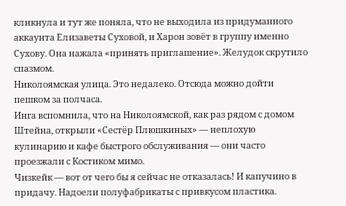кликнула и тут же поняла, что не выходила из придуманного аккаунта Елизаветы Суховой, и Харон зовёт в группу именно Сухову. Она нажала «принять приглашение». Желудок скрутило спазмом.
Николоямская улица. Это недалеко. Отсюда можно дойти пешком за полчаса.
Инга вспомнила, что на Николоямской, как раз рядом с домом Штейна, открыли «Сестёр Плюшкиных» — неплохую кулинарию и кафе быстрого обслуживания — они часто проезжали с Костиком мимо.
Чизкейк — вот от чего бы я сейчас не отказалась! И капучино в придачу. Надоели полуфабрикаты с привкусом пластика.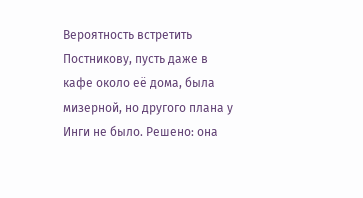Вероятность встретить Постникову, пусть даже в кафе около её дома, была мизерной, но другого плана у Инги не было. Решено: она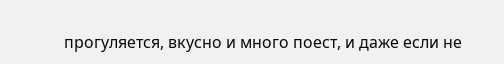прогуляется, вкусно и много поест, и даже если не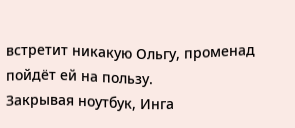встретит никакую Ольгу, променад пойдёт ей на пользу.
Закрывая ноутбук, Инга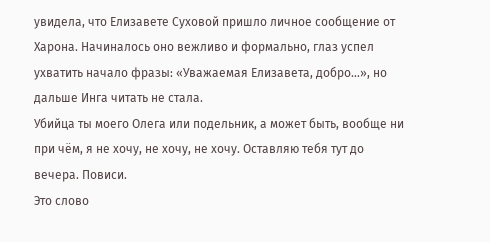увидела, что Елизавете Суховой пришло личное сообщение от Харонa. Начиналось оно вежливо и формально, глаз успел ухватить начало фразы: «Уважаемая Елизавета, добро…», но дальше Инга читать не стала.
Убийца ты моего Олега или подельник, а может быть, вообще ни при чём, я не хочу, не хочу, не хочу. Оставляю тебя тут до вечера. Повиси.
Это слово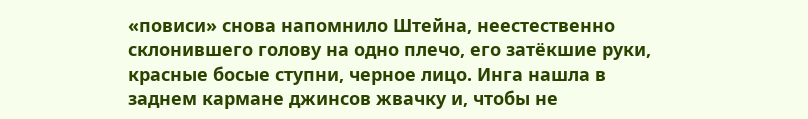«повиси» снова напомнило Штейна, неестественно склонившего голову на одно плечо, его затёкшие руки, красные босые ступни, черное лицо. Инга нашла в заднем кармане джинсов жвачку и, чтобы не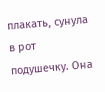плакать, сунула в рот подушечку. Она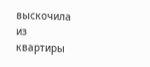выскочила из квартиры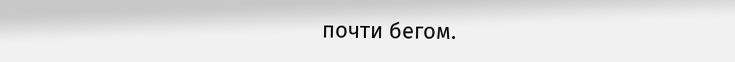почти бегом.